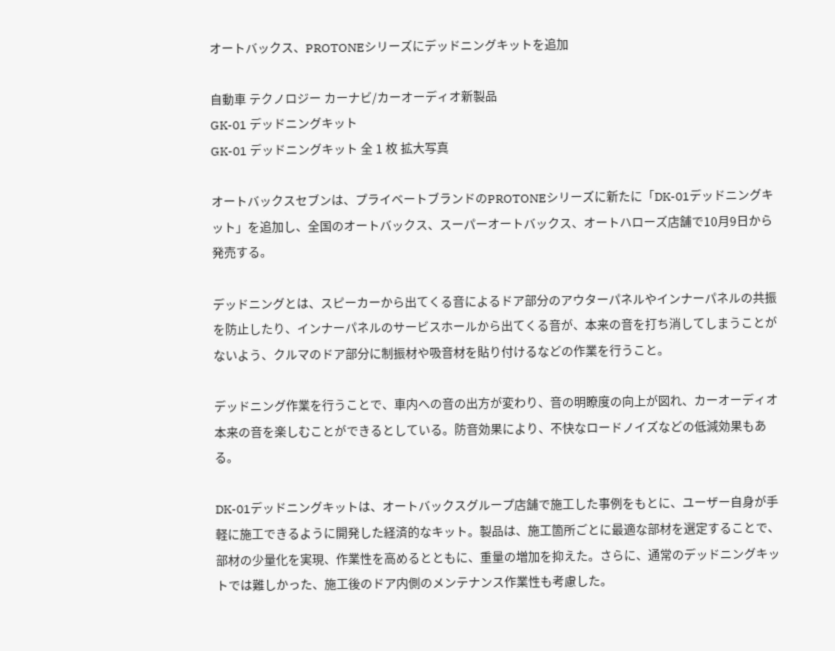オートバックス、PROTONEシリーズにデッドニングキットを追加

自動車 テクノロジー カーナビ/カーオーディオ新製品
GK-01 デッドニングキット
GK-01 デッドニングキット 全 1 枚 拡大写真

オートバックスセブンは、プライベートブランドのPROTONEシリーズに新たに「DK-01デッドニングキット」を追加し、全国のオートバックス、スーパーオートバックス、オートハローズ店舗で10月9日から発売する。

デッドニングとは、スピーカーから出てくる音によるドア部分のアウターパネルやインナーパネルの共振を防止したり、インナーパネルのサービスホールから出てくる音が、本来の音を打ち消してしまうことがないよう、クルマのドア部分に制振材や吸音材を貼り付けるなどの作業を行うこと。

デッドニング作業を行うことで、車内への音の出方が変わり、音の明瞭度の向上が図れ、カーオーディオ本来の音を楽しむことができるとしている。防音効果により、不快なロードノイズなどの低減効果もある。

DK-01デッドニングキットは、オートバックスグループ店舗で施工した事例をもとに、ユーザー自身が手軽に施工できるように開発した経済的なキット。製品は、施工箇所ごとに最適な部材を選定することで、部材の少量化を実現、作業性を高めるとともに、重量の増加を抑えた。さらに、通常のデッドニングキットでは難しかった、施工後のドア内側のメンテナンス作業性も考慮した。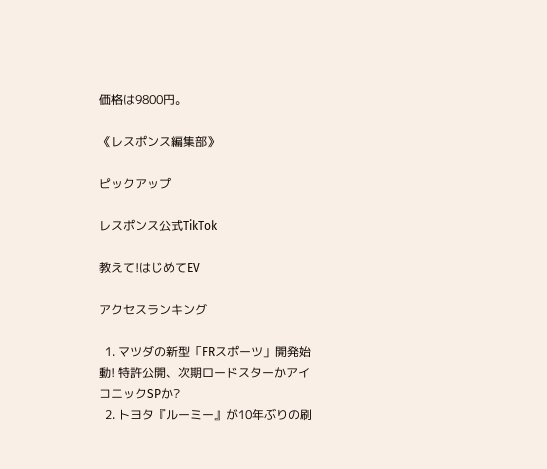価格は9800円。

《レスポンス編集部》

ピックアップ

レスポンス公式TikTok

教えて!はじめてEV

アクセスランキング

  1. マツダの新型「FRスポーツ」開発始動! 特許公開、次期ロードスターかアイコニックSPか?
  2. トヨタ『ルーミー』が10年ぶりの刷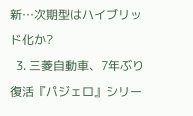新…次期型はハイブリッド化か?
  3. 三菱自動車、7年ぶり復活『パジェロ』シリー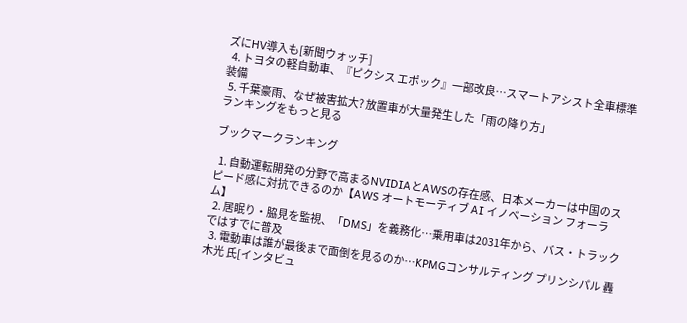ズにHV導入も[新聞ウォッチ]
  4. トヨタの軽自動車、『ピクシス エポック』一部改良…スマートアシスト全車標準装備
  5. 千葉豪雨、なぜ被害拡大? 放置車が大量発生した「雨の降り方」
ランキングをもっと見る

ブックマークランキング

  1. 自動運転開発の分野で高まるNVIDIAとAWSの存在感、日本メーカーは中国のスピード感に対抗できるのか【AWS オートモーティブ AI イノベーション フォーラム】
  2. 居眠り・脇見を監視、「DMS」を義務化…乗用車は2031年から、バス・トラックではすでに普及
  3. 電動車は誰が最後まで面倒を見るのか…KPMGコンサルティング プリンシパル 轟木光 氏[インタビュ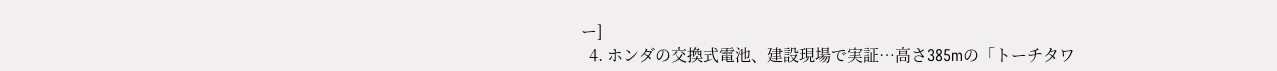ー]
  4. ホンダの交換式電池、建設現場で実証…高さ385mの「トーチタワ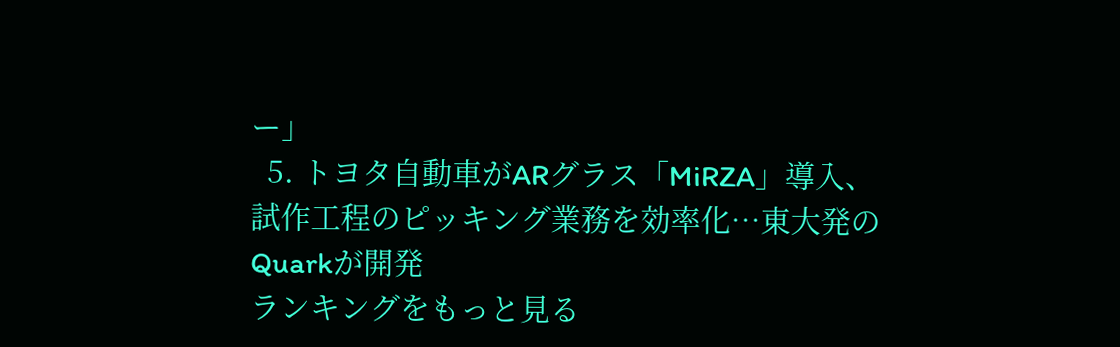ー」
  5. トヨタ自動車がARグラス「MiRZA」導入、試作工程のピッキング業務を効率化…東大発のQuarkが開発
ランキングをもっと見る